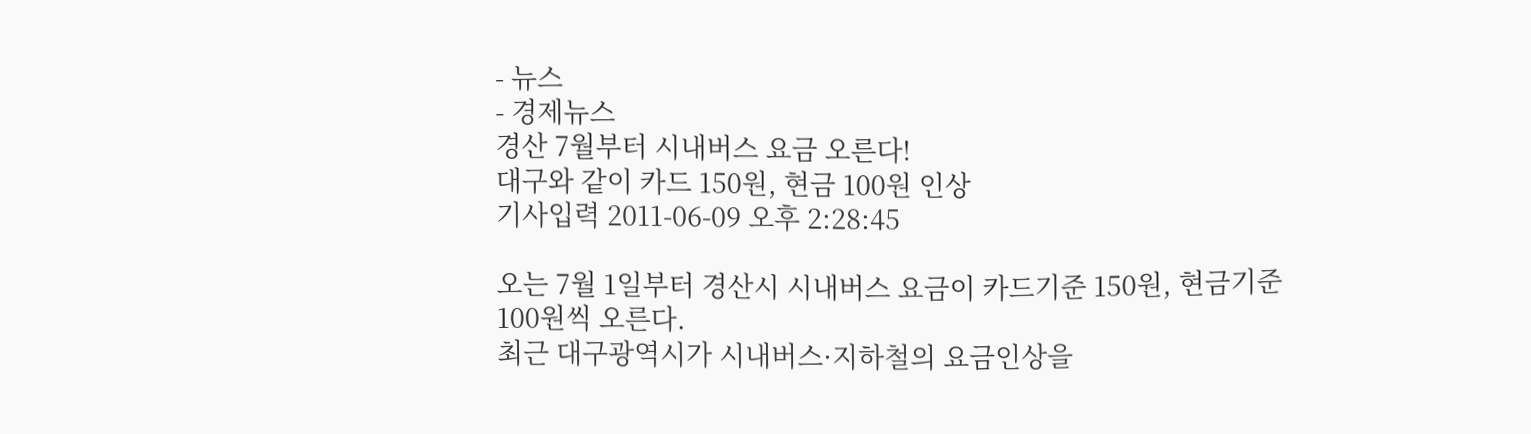- 뉴스
- 경제뉴스
경산 7월부터 시내버스 요금 오른다!
대구와 같이 카드 150원, 현금 100원 인상
기사입력 2011-06-09 오후 2:28:45

오는 7월 1일부터 경산시 시내버스 요금이 카드기준 150원, 현금기준 100원씩 오른다.
최근 대구광역시가 시내버스·지하철의 요금인상을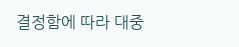결정함에 따라 대중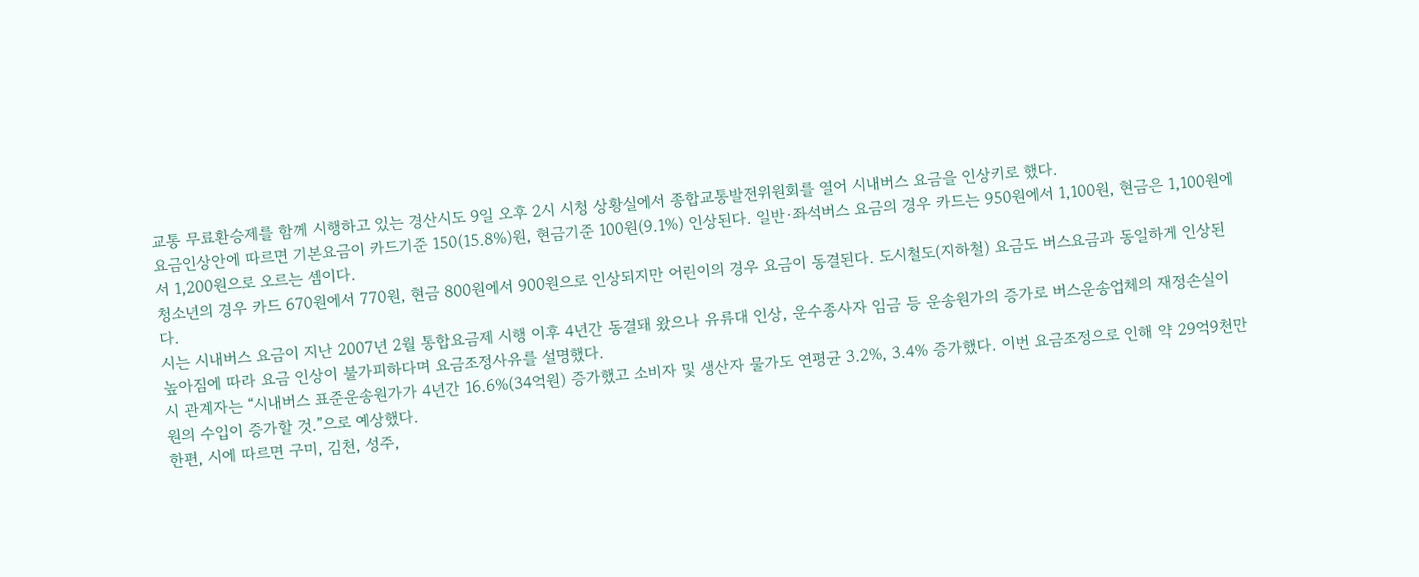교통 무료환승제를 함께 시행하고 있는 경산시도 9일 오후 2시 시청 상황실에서 종합교통발전위원회를 열어 시내버스 요금을 인상키로 했다.
요금인상안에 따르면 기본요금이 카드기준 150(15.8%)원, 현금기준 100원(9.1%) 인상된다. 일반·좌석버스 요금의 경우 카드는 950원에서 1,100원, 현금은 1,100원에서 1,200원으로 오르는 셈이다.
청소년의 경우 카드 670원에서 770원, 현금 800원에서 900원으로 인상되지만 어린이의 경우 요금이 동결된다. 도시철도(지하철) 요금도 버스요금과 동일하게 인상된다.
시는 시내버스 요금이 지난 2007년 2월 통합요금제 시행 이후 4년간 동결돼 왔으나 유류대 인상, 운수종사자 임금 등 운송원가의 증가로 버스운송업체의 재정손실이 높아짐에 따라 요금 인상이 불가피하다며 요금조정사유를 설명했다.
시 관계자는 “시내버스 표준운송원가가 4년간 16.6%(34억원) 증가했고 소비자 및 생산자 물가도 연평균 3.2%, 3.4% 증가했다. 이번 요금조정으로 인해 약 29억9천만원의 수입이 증가할 것.”으로 예상했다.
한편, 시에 따르면 구미, 김천, 성주,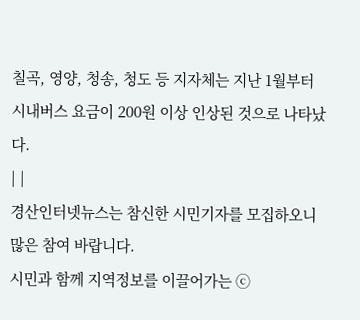칠곡, 영양, 청송, 청도 등 지자체는 지난 1월부터 시내버스 요금이 200원 이상 인상된 것으로 나타났다.
| |
경산인터넷뉴스는 참신한 시민기자를 모집하오니 많은 참여 바랍니다.
시민과 함께 지역정보를 이끌어가는 ⓒ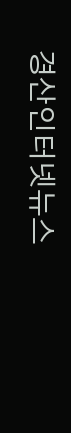경산인터넷뉴스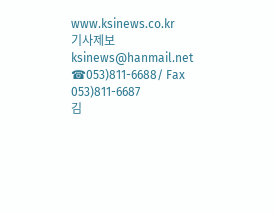www.ksinews.co.kr
기사제보 ksinews@hanmail.net
☎053)811-6688/ Fax 053)811-6687
김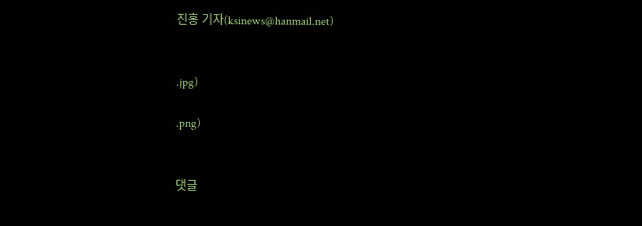진홍 기자(ksinews@hanmail.net)


.jpg)

.png)


댓글